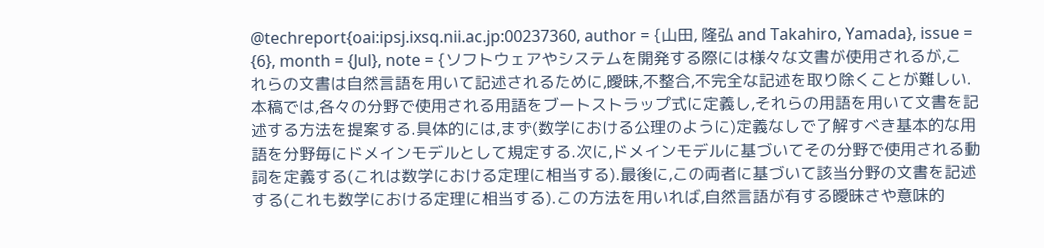@techreport{oai:ipsj.ixsq.nii.ac.jp:00237360, author = {山田, 隆弘 and Takahiro, Yamada}, issue = {6}, month = {Jul}, note = {ソフトウェアやシステムを開発する際には様々な文書が使用されるが,これらの文書は自然言語を用いて記述されるために,曖昧,不整合,不完全な記述を取り除くことが難しい.本稿では,各々の分野で使用される用語をブートストラップ式に定義し,それらの用語を用いて文書を記述する方法を提案する.具体的には,まず(数学における公理のように)定義なしで了解すべき基本的な用語を分野毎にドメインモデルとして規定する.次に,ドメインモデルに基づいてその分野で使用される動詞を定義する(これは数学における定理に相当する).最後に,この両者に基づいて該当分野の文書を記述する(これも数学における定理に相当する).この方法を用いれば,自然言語が有する曖昧さや意味的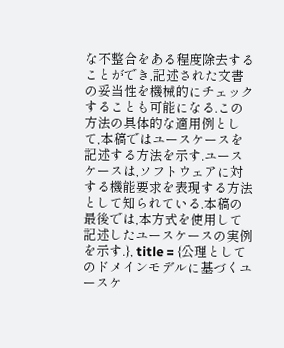な不整合をある程度除去することができ,記述された文書の妥当性を機械的にチェックすることも可能になる.この方法の具体的な適用例として,本稿ではユースケースを記述する方法を示す.ユースケースは,ソフトウェアに対する機能要求を表現する方法として知られている.本稿の最後では,本方式を使用して記述したユースケースの実例を示す.}, title = {公理としてのドメインモデルに基づくユースケ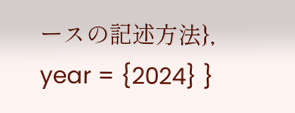ースの記述方法}, year = {2024} }